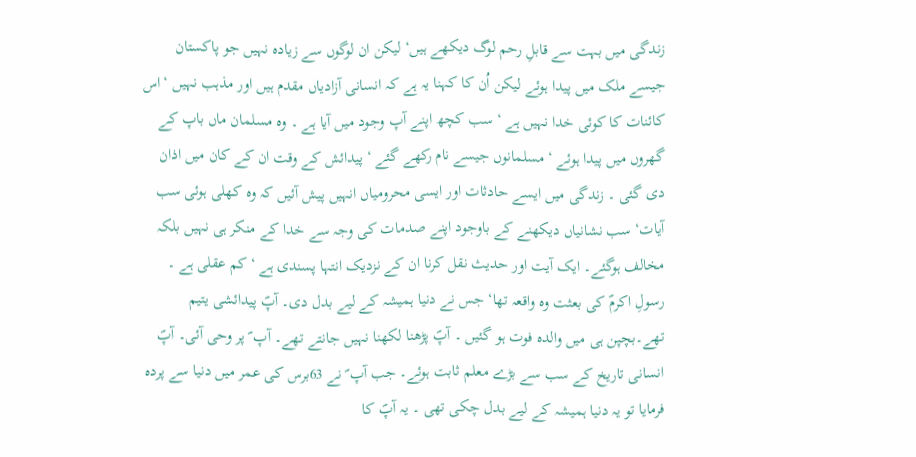زندگی میں بہت سے قابلِ رحم لوگ دیکھے ہیں‘ لیکن ان لوگوں سے زیادہ نہیں جو پاکستان جیسے ملک میں پیدا ہوئے لیکن اُن کا کہنا یہ ہے کہ انسانی آزادیاں مقدم ہیں اور مذہب نہیں ‘اس کائنات کا کوئی خدا نہیں ہے ‘ سب کچھ اپنے آپ وجود میں آیا ہے ۔ وہ مسلمان ماں باپ کے گھروں میں پیدا ہوئے ‘ مسلمانوں جیسے نام رکھے گئے ‘ پیدائش کے وقت ان کے کان میں اذان دی گئی ۔ زندگی میں ایسے حادثات اور ایسی محرومیاں انہیں پیش آئیں کہ وہ کھلی ہوئی سب آیات‘ سب نشانیاں دیکھنے کے باوجود اپنے صدمات کی وجہ سے خدا کے منکر ہی نہیں بلکہ مخالف ہوگئے۔ ایک آیت اور حدیث نقل کرنا ان کے نزدیک انتہا پسندی ہے ‘ کم عقلی ہے ۔ رسولِ اکرمؐ کی بعثت وہ واقعہ تھا‘ جس نے دنیا ہمیشہ کے لیے بدل دی۔ آپؐ پیدائشی یتیم تھے۔بچپن ہی میں والدہ فوت ہو گئیں ۔ آپؐ پڑھنا لکھنا نہیں جانتے تھے۔ آپ ؐ پر وحی آئی۔ آپؐ انسانی تاریخ کے سب سے بڑے معلم ثابت ہوئے۔ جب آپ ؐ نے 63برس کی عمر میں دنیا سے پردہ فرمایا تو یہ دنیا ہمیشہ کے لیے بدل چکی تھی ۔ یہ آپؐ کا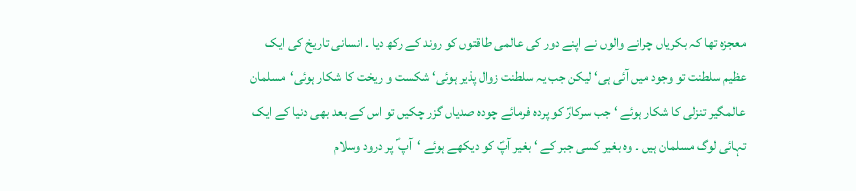معجزہ تھا کہ بکریاں چرانے والوں نے اپنے دور کی عالمی طاقتوں کو روند کے رکھ دیا ۔ انسانی تاریخ کی ایک عظیم سلطنت تو وجود میں آئی ہی‘ لیکن جب یہ سلطنت زوال پذیر ہوئی‘ شکست و ریخت کا شکار ہوئی‘مسلمان عالمگیر تنزلی کا شکار ہوئے ‘ جب سرکارؐ کو پردہ فرمائے چودہ صدیاں گزر چکیں تو اس کے بعد بھی دنیا کے ایک تہائی لوگ مسلمان ہیں ۔ وہ بغیر کسی جبر کے ‘ بغیر آپؐ کو دیکھے ہوئے ‘آپ ؐ پر درود وسلام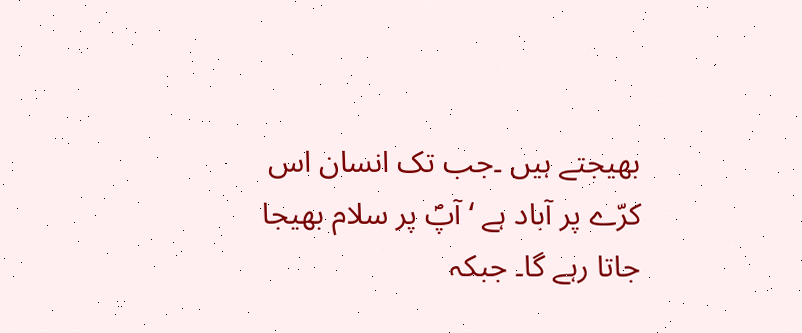بھیجتے ہیں ۔جب تک انسان اس کرّے پر آباد ہے ‘ آپؐ پر سلام بھیجا جاتا رہے گا۔ جبکہ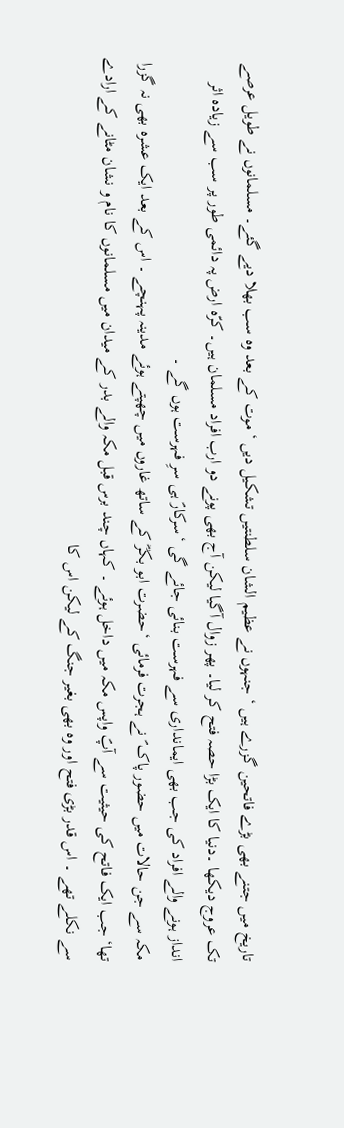تاریخ میں جتنے بھی بڑے فاتحین گزرے ہیں ‘ جنہوں نے عظیم الشان سلطنتیں تشکیل دیں ‘ موت کے بعد وہ سب بھلا دیے گئے۔ مسلمانوں نے طویل عرصے تک عروج دیکھا ۔دنیا کا ایک بڑا حصہ فتح کر لیا۔ پھر زوال آگیا لیکن آج بھی پونے دو ارب افراد مسلمان ہیں۔ کرّہ ارض پہ دائمی طور پر سب سے زیادہ اثر انداز ہونے والے افراد کی جب بھی ایمانداری سے فہرست بنائی جائے گی ‘سرکارؐ ہی سرِ فہرست ہوں گے ۔
مکہ سے جن حالات میں حضور پاک ؐ نے ہجرت فرمائی ‘حضرت ابو بکرؓ کے ساتھ غاروں میں چھپتے ہوئے مدینہ پہنچے ۔ اس کے بعد ایک عشرہ بھی نہ گزرا تھا‘ جب ایک فاتح کی حیثیت سے آپؐ واپس مکہ میں داخل ہوئے ۔ کہاں چند برس قبل مکہ والے بدر کے میدان میں مسلمانوں کا نام و نشان مٹانے کے ارادے سے نکلے تھے ۔ اس قدر بڑی فتح اور وہ بھی بغیر جنگ کے لیکن اس کا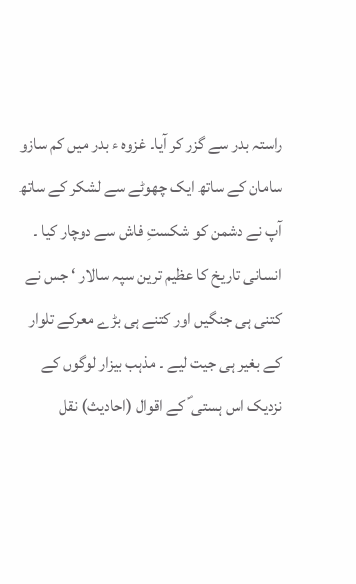راستہ بدر سے گزر کر آیا۔ غزوہ ء بدر میں کم سازو سامان کے ساتھ ایک چھوٹے سے لشکر کے ساتھ آپ نے دشمن کو شکستِ فاش سے دوچار کیا ۔ انسانی تاریخ کا عظیم ترین سپہ سالار ‘ جس نے کتنی ہی جنگیں اور کتنے ہی بڑے معرکے تلوار کے بغیر ہی جیت لیے ۔ مذہب بیزار لوگوں کے نزدیک اس ہستی ؐ کے اقوال (احادیث) نقل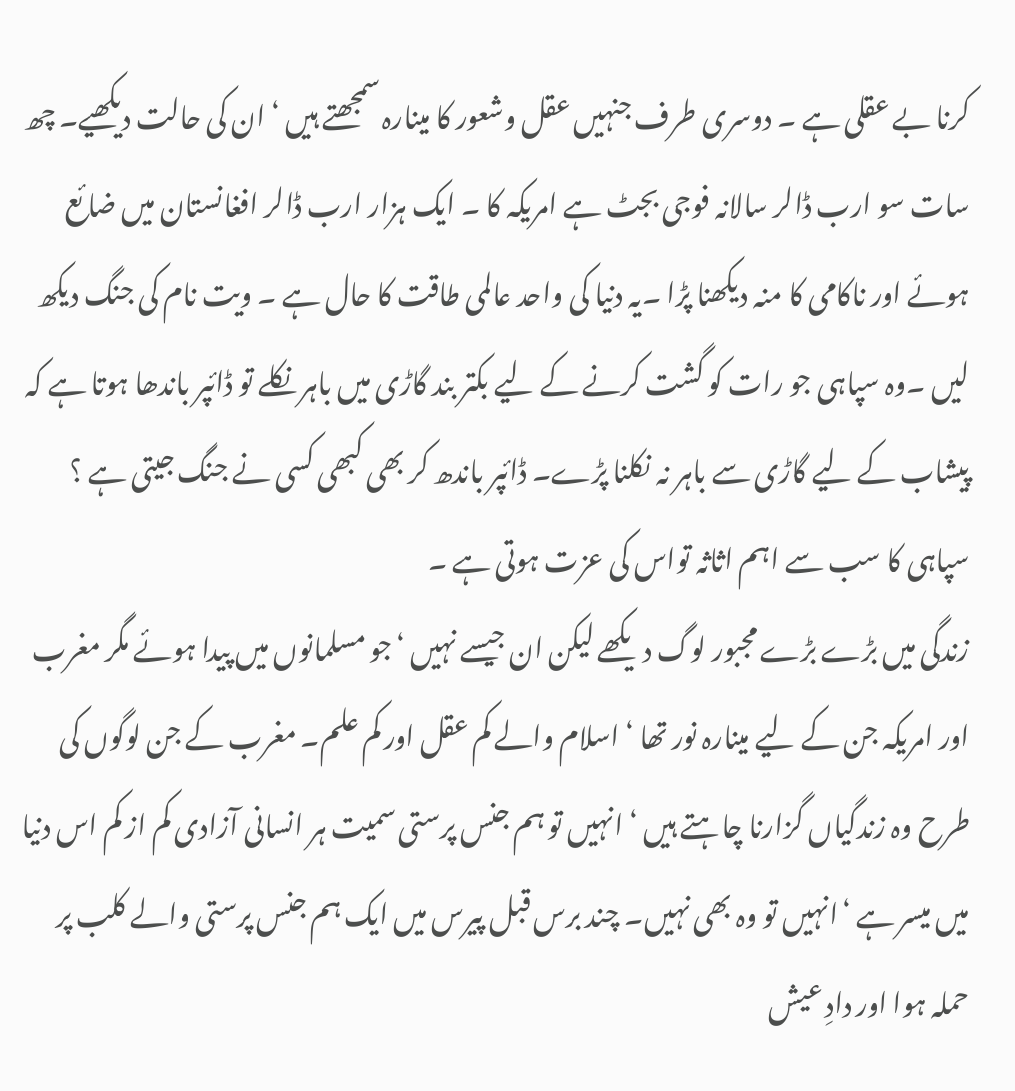کرنا بے عقلی ہے ۔ دوسری طرف جنہیں عقل وشعور کا مینارہ سمجھتے ہیں ‘ ان کی حالت دیکھیے۔ چھ سات سو ارب ڈالر سالانہ فوجی بجٹ ہے امریکہ کا ۔ ایک ہزار ارب ڈالر افغانستان میں ضائع ہوئے اور ناکامی کا منہ دیکھنا پڑا ۔یہ دنیا کی واحد عالمی طاقت کا حال ہے ۔ ویت نام کی جنگ دیکھ لیں ۔وہ سپاہی جو رات کو گشت کرنے کے لیے بکتر بند گاڑی میں باہر نکلے تو ڈائپر باندھا ہوتا ہے کہ پیشاب کے لیے گاڑی سے باہر نہ نکلنا پڑے۔ ڈائپر باندھ کر بھی کبھی کسی نے جنگ جیتی ہے ؟ سپاہی کا سب سے اہم اثاثہ تواس کی عزت ہوتی ہے ۔
زندگی میں بڑے بڑے مجبور لوگ دیکھے لیکن ان جیسے نہیں ‘جو مسلمانوں میں پیدا ہوئے مگر مغرب اور امریکہ جن کے لیے مینارہ نور تھا ‘ اسلام والے کم عقل اور کم علم۔ مغرب کے جن لوگوں کی طرح وہ زندگیاں گزارنا چاہتے ہیں ‘ انہیں تو ہم جنس پرستی سمیت ہر انسانی آزادی کم از کم اس دنیا میں میسر ہے ‘انہیں تو وہ بھی نہیں۔ چند برس قبل پیرس میں ایک ہم جنس پرستی والے کلب پر حملہ ہوا اور دادِ عیش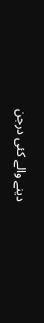دینے والے کئی درجن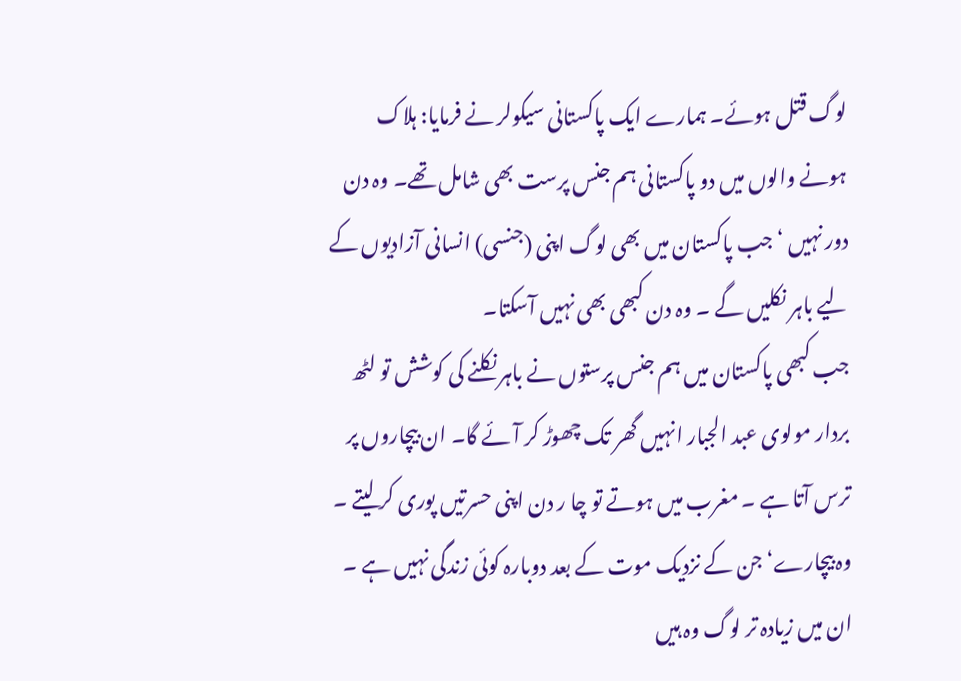لوگ قتل ہوئے۔ ہمارے ایک پاکستانی سیکولر نے فرمایا: ہلاک ہونے والوں میں دو پاکستانی ہم جنس پرست بھی شامل تھے۔ وہ دن دور نہیں ‘ جب پاکستان میں بھی لوگ اپنی (جنسی) انسانی آزادیوں کے لیے باہر نکلیں گے ۔ وہ دن کبھی بھی نہیں آسکتا۔
جب کبھی پاکستان میں ہم جنس پرستوں نے باہر نکلنے کی کوشش تو لٹھ بردار مولوی عبد الجبار انہیں گھر تک چھوڑ کر آئے گا۔ ان بیچاروں پر ترس آتا ہے ۔ مغرب میں ہوتے تو چا ر دن اپنی حسرتیں پوری کر لیتے ۔ وہ بیچارے‘ جن کے نزدیک موت کے بعد دوبارہ کوئی زندگی نہیں ہے ۔ ان میں زیادہ تر لوگ وہ ہیں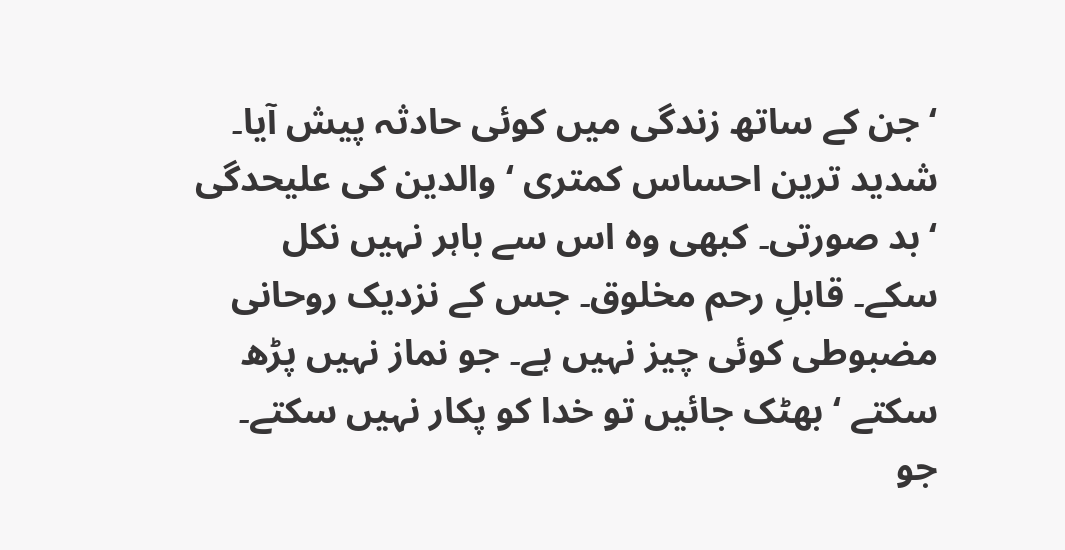‘ جن کے ساتھ زندگی میں کوئی حادثہ پیش آیا۔ شدید ترین احساس کمتری ‘ والدین کی علیحدگی ‘ بد صورتی۔ کبھی وہ اس سے باہر نہیں نکل سکے۔ قابلِ رحم مخلوق۔ جس کے نزدیک روحانی مضبوطی کوئی چیز نہیں ہے۔ جو نماز نہیں پڑھ سکتے ‘ بھٹک جائیں تو خدا کو پکار نہیں سکتے۔ جو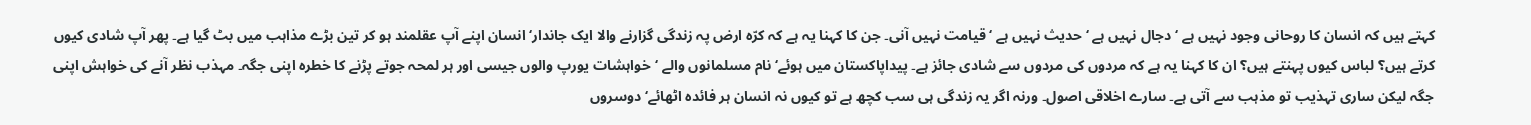کہتے ہیں کہ انسان کا روحانی وجود نہیں ہے ‘ دجال نہیں ہے ‘ حدیث نہیں ہے ‘ قیامت نہیں آنی۔ جن کا کہنا یہ ہے کہ کرّہ ارض پہ زندگی گزارنے والا ایک جاندار‘ انسان اپنے آپ عقلمند ہو کر تین بڑے مذاہب میں بٹ گیا ہے۔ پھر آپ شادی کیوں کرتے ہیں؟ لباس کیوں پہنتے ہیں؟ ان کا کہنا یہ ہے کہ مردوں کی مردوں سے شادی جائز ہے۔ پیداپاکستان میں ہوئے‘ نام مسلمانوں والے ‘خواہشات یورپ والوں جیسی اور ہر لمحہ جوتے پڑنے کا خطرہ اپنی جگہ۔ مہذب نظر آنے کی خواہش اپنی جگہ لیکن ساری تہذیب تو مذہب سے آتی ہے۔ سارے اخلاقی اصول۔ ورنہ اگر یہ زندگی ہی سب کچھ ہے تو کیوں نہ انسان ہر فائدہ اٹھائے‘ دوسروں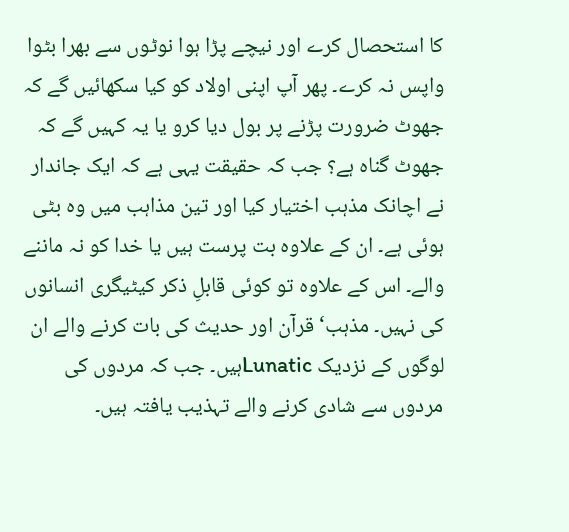کا استحصال کرے اور نیچے پڑا ہوا نوٹوں سے بھرا بٹوا واپس نہ کرے۔ پھر آپ اپنی اولاد کو کیا سکھائیں گے کہ جھوٹ ضرورت پڑنے پر بول دیا کرو یا یہ کہیں گے کہ جھوٹ گناہ ہے؟ جب کہ حقیقت یہی ہے کہ ایک جاندار نے اچانک مذہب اختیار کیا اور تین مذاہب میں وہ بٹی ہوئی ہے۔ ان کے علاوہ بت پرست ہیں یا خدا کو نہ ماننے والے۔ اس کے علاوہ تو کوئی قابلِ ذکر کیٹیگری انسانوں کی نہیں۔ مذہب‘ قرآن اور حدیث کی بات کرنے والے ان لوگوں کے نزدیک Lunaticہیں۔ جب کہ مردوں کی مردوں سے شادی کرنے والے تہذیب یافتہ ہیں۔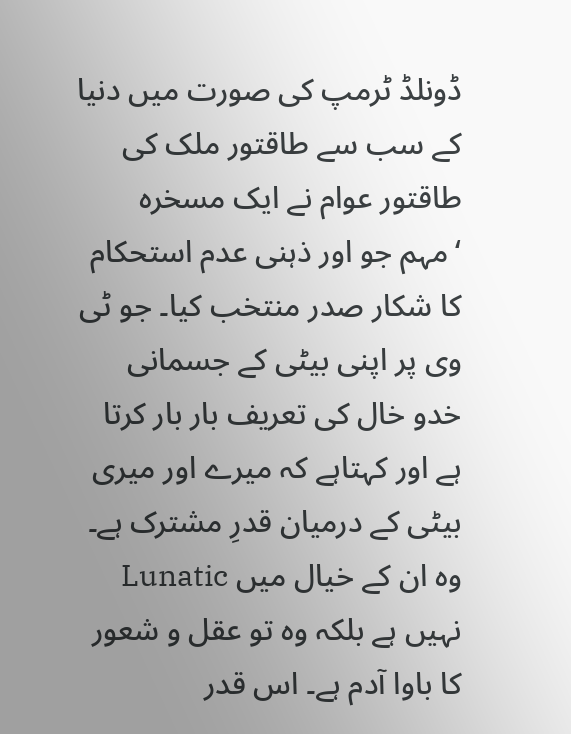ڈونلڈ ٹرمپ کی صورت میں دنیا کے سب سے طاقتور ملک کی طاقتور عوام نے ایک مسخرہ ‘مہم جو اور ذہنی عدم استحکام کا شکار صدر منتخب کیا۔ جو ٹی وی پر اپنی بیٹی کے جسمانی خدو خال کی تعریف بار بار کرتا ہے اور کہتاہے کہ میرے اور میری بیٹی کے درمیان قدرِ مشترک ہے۔ وہ ان کے خیال میں Lunatic نہیں ہے بلکہ وہ تو عقل و شعور کا باوا آدم ہے۔ اس قدر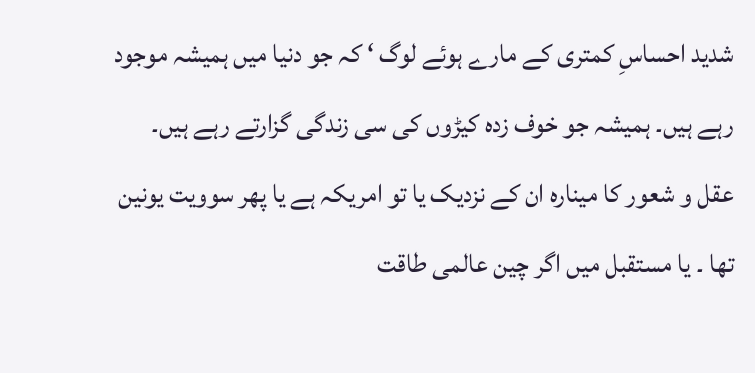شدید احساسِ کمتری کے مارے ہوئے لوگ ‘ کہ جو دنیا میں ہمیشہ موجود رہے ہیں۔ ہمیشہ جو خوف زدہ کیڑوں کی سی زندگی گزارتے رہے ہیں۔ عقل و شعور کا مینارہ ان کے نزدیک یا تو امریکہ ہے یا پھر سوویت یونین تھا ۔ یا مستقبل میں اگر چین عالمی طاقت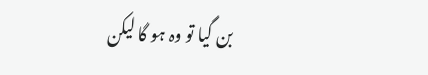بن گیا تو وہ ہو گا لیکن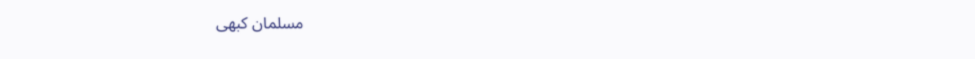مسلمان کبھی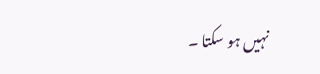نہیں ہو سکتا ۔